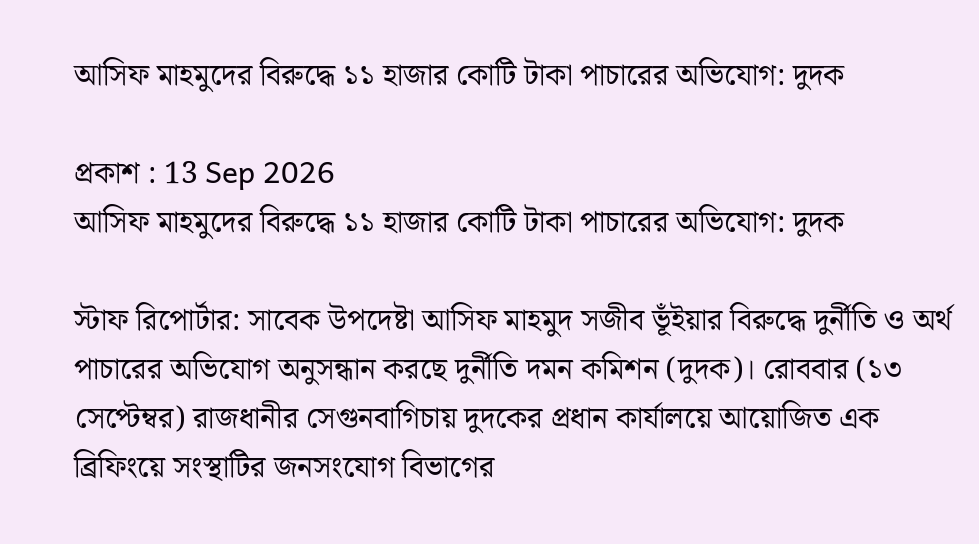আসিফ মাহমুদের বিরুদ্ধে ১১ হাজার কোটি টাকা পাচারের অভিযোগ: দুদক

প্রকাশ : 13 Sep 2026
আসিফ মাহমুদের বিরুদ্ধে ১১ হাজার কোটি টাকা পাচারের অভিযোগ: দুদক

স্টাফ রিপোর্টার: সাবেক উপদেষ্টা আসিফ মাহমুদ সজীব ভূঁইয়ার বিরুদ্ধে দুর্নীতি ও অর্থ পাচারের অভিযোগ অনুসন্ধান করছে দুর্নীতি দমন কমিশন (দুদক)। রোববার (১৩ সেপ্টেম্বর) রাজধানীর সেগুনবাগিচায় দুদকের প্রধান কার্যালয়ে আয়োজিত এক ব্রিফিংয়ে সংস্থাটির জনসংযোগ বিভাগের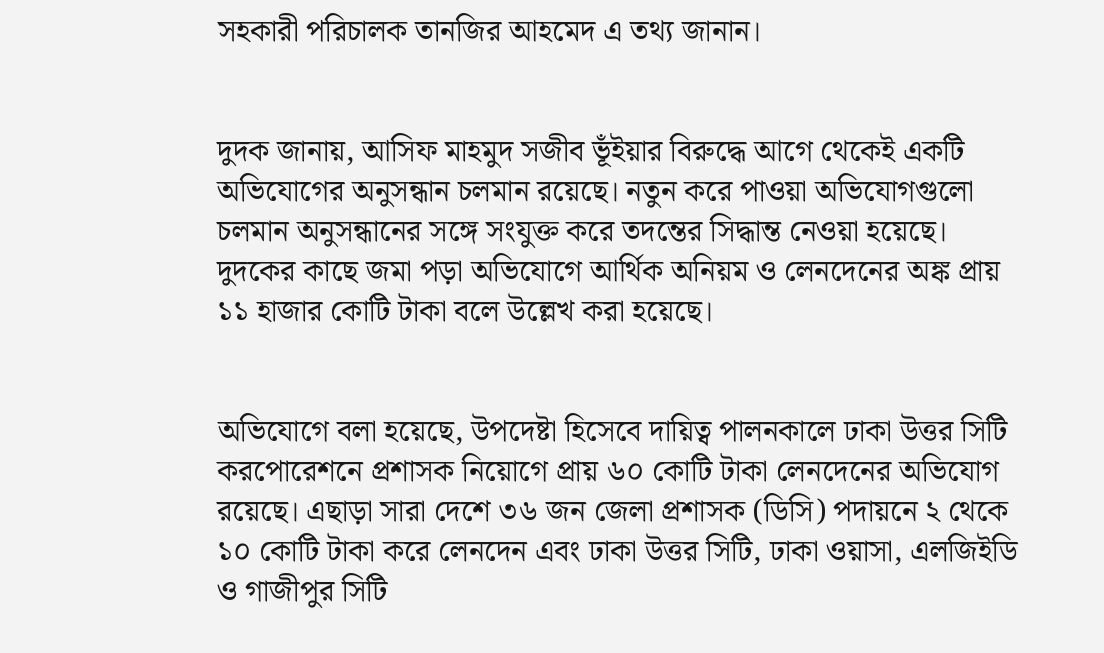সহকারী পরিচালক তানজির আহমেদ এ তথ্য জানান।


দুদক জানায়, আসিফ মাহমুদ সজীব ভূঁইয়ার বিরুদ্ধে আগে থেকেই একটি অভিযোগের অনুসন্ধান চলমান রয়েছে। নতুন করে পাওয়া অভিযোগগুলো চলমান অনুসন্ধানের সঙ্গে সংযুক্ত করে তদন্তের সিদ্ধান্ত নেওয়া হয়েছে। দুদকের কাছে জমা পড়া অভিযোগে আর্থিক অনিয়ম ও লেনদেনের অঙ্ক প্রায় ১১ হাজার কোটি টাকা বলে উল্লেখ করা হয়েছে।


অভিযোগে বলা হয়েছে, উপদেষ্টা হিসেবে দায়িত্ব পালনকালে ঢাকা উত্তর সিটি করপোরেশনে প্রশাসক নিয়োগে প্রায় ৬০ কোটি টাকা লেনদেনের অভিযোগ রয়েছে। এছাড়া সারা দেশে ৩৬ জন জেলা প্রশাসক (ডিসি) পদায়নে ২ থেকে ১০ কোটি টাকা করে লেনদেন এবং ঢাকা উত্তর সিটি, ঢাকা ওয়াসা, এলজিইডি ও গাজীপুর সিটি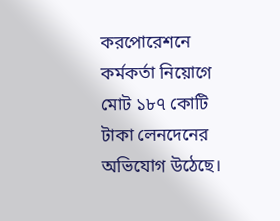করপোরেশনে কর্মকর্তা নিয়োগে মোট ১৮৭ কোটি টাকা লেনদেনের অভিযোগ উঠেছে।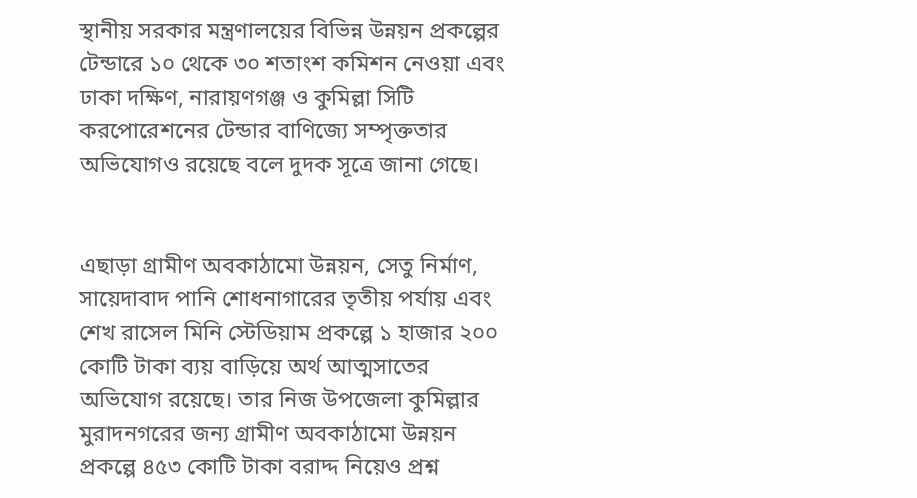স্থানীয় সরকার মন্ত্রণালয়ের বিভিন্ন উন্নয়ন প্রকল্পের টেন্ডারে ১০ থেকে ৩০ শতাংশ কমিশন নেওয়া এবং ঢাকা দক্ষিণ, নারায়ণগঞ্জ ও কুমিল্লা সিটি করপোরেশনের টেন্ডার বাণিজ্যে সম্পৃক্ততার অভিযোগও রয়েছে বলে দুদক সূত্রে জানা গেছে।


এছাড়া গ্রামীণ অবকাঠামো উন্নয়ন, সেতু নির্মাণ, সায়েদাবাদ পানি শোধনাগারের তৃতীয় পর্যায় এবং শেখ রাসেল মিনি স্টেডিয়াম প্রকল্পে ১ হাজার ২০০ কোটি টাকা ব্যয় বাড়িয়ে অর্থ আত্মসাতের অভিযোগ রয়েছে। তার নিজ উপজেলা কুমিল্লার মুরাদনগরের জন্য গ্রামীণ অবকাঠামো উন্নয়ন প্রকল্পে ৪৫৩ কোটি টাকা বরাদ্দ নিয়েও প্রশ্ন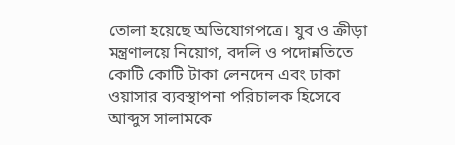তোলা হয়েছে অভিযোগপত্রে। যুব ও ক্রীড়া মন্ত্রণালয়ে নিয়োগ, বদলি ও পদোন্নতিতে কোটি কোটি টাকা লেনদেন এবং ঢাকা ওয়াসার ব্যবস্থাপনা পরিচালক হিসেবে আব্দুস সালামকে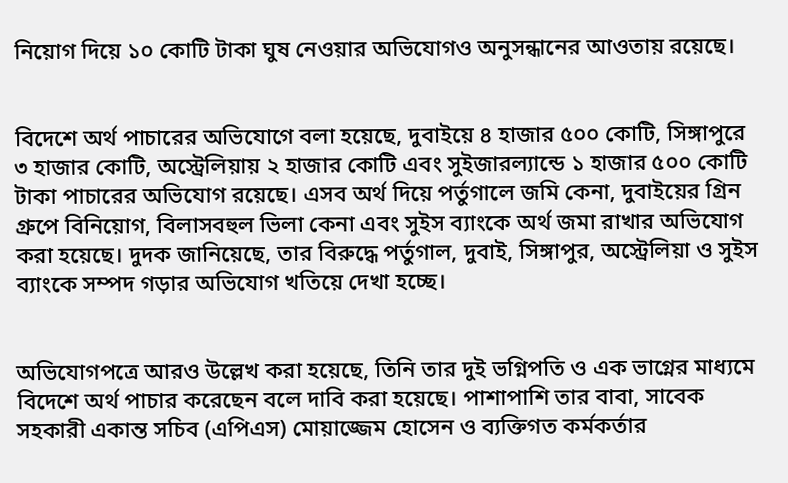নিয়োগ দিয়ে ১০ কোটি টাকা ঘুষ নেওয়ার অভিযোগও অনুসন্ধানের আওতায় রয়েছে।


বিদেশে অর্থ পাচারের অভিযোগে বলা হয়েছে, দুবাইয়ে ৪ হাজার ৫০০ কোটি, সিঙ্গাপুরে ৩ হাজার কোটি, অস্ট্রেলিয়ায় ২ হাজার কোটি এবং সুইজারল্যান্ডে ১ হাজার ৫০০ কোটি টাকা পাচারের অভিযোগ রয়েছে। এসব অর্থ দিয়ে পর্তুগালে জমি কেনা, দুবাইয়ের গ্রিন গ্রুপে বিনিয়োগ, বিলাসবহুল ভিলা কেনা এবং সুইস ব্যাংকে অর্থ জমা রাখার অভিযোগ করা হয়েছে। দুদক জানিয়েছে, তার বিরুদ্ধে পর্তুগাল, দুবাই, সিঙ্গাপুর, অস্ট্রেলিয়া ও সুইস ব্যাংকে সম্পদ গড়ার অভিযোগ খতিয়ে দেখা হচ্ছে।


অভিযোগপত্রে আরও উল্লেখ করা হয়েছে, তিনি তার দুই ভগ্নিপতি ও এক ভাগ্নের মাধ্যমে বিদেশে অর্থ পাচার করেছেন বলে দাবি করা হয়েছে। পাশাপাশি তার বাবা, সাবেক সহকারী একান্ত সচিব (এপিএস) মোয়াজ্জেম হোসেন ও ব্যক্তিগত কর্মকর্তার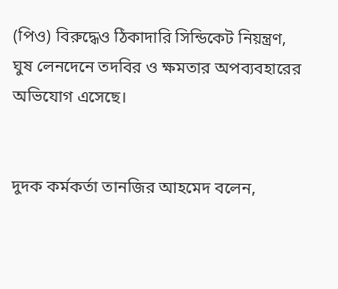(পিও) বিরুদ্ধেও ঠিকাদারি সিন্ডিকেট নিয়ন্ত্রণ, ঘুষ লেনদেনে তদবির ও ক্ষমতার অপব্যবহারের অভিযোগ এসেছে।


দুদক কর্মকর্তা তানজির আহমেদ বলেন,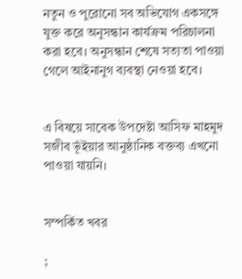নতুন ও পুরোনো সব অভিযোগ একসঙ্গে যুক্ত করে অনুসন্ধান কার্যক্রম পরিচালনা করা হবে। অনুসন্ধান শেষে সত্যতা পাওয়া গেলে আইনানুগ ব্যবস্থা নেওয়া হবে।


এ বিষয়ে সাবেক উপদেষ্টা আসিফ মাহমুদ সজীব ভূঁইয়ার আনুষ্ঠানিক বক্তব্য এখনো পাওয়া যায়নি।


সম্পর্কিত খবর

;